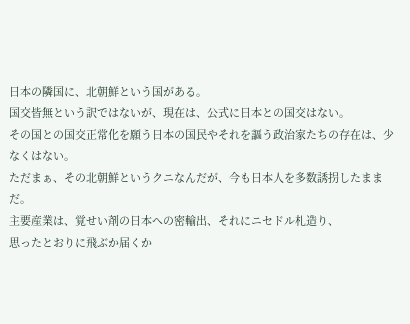日本の隣国に、北朝鮮という国がある。
国交皆無という訳ではないが、現在は、公式に日本との国交はない。
その国との国交正常化を願う日本の国民やそれを謳う政治家たちの存在は、少なくはない。
ただまぁ、その北朝鮮というクニなんだが、今も日本人を多数誘拐したままだ。
主要産業は、覚せい剤の日本への密輸出、それにニセドル札造り、
思ったとおりに飛ぶか届くか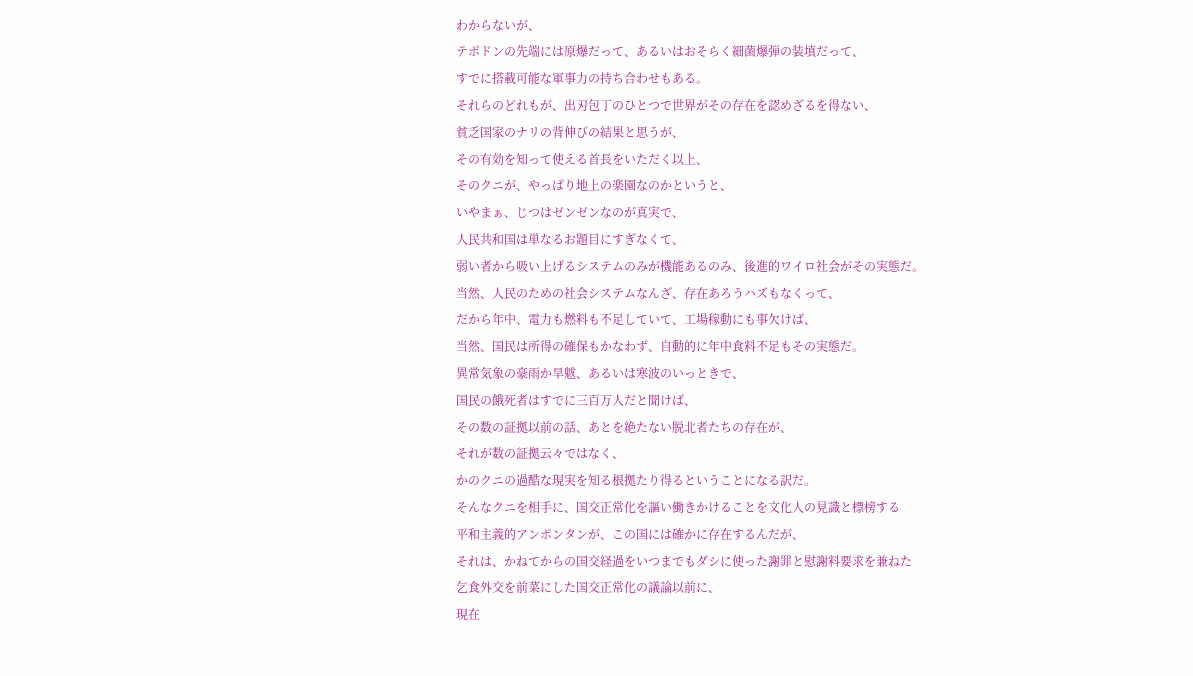わからないが、
テポドンの先端には原爆だって、あるいはおそらく細菌爆弾の装填だって、
すでに搭載可能な軍事力の持ち合わせもある。
それらのどれもが、出刃包丁のひとつで世界がその存在を認めざるを得ない、
貧乏国家のナリの背伸びの結果と思うが、
その有効を知って使える首長をいただく以上、
そのクニが、やっぱり地上の楽園なのかというと、
いやまぁ、じつはゼンゼンなのが真実で、
人民共和国は単なるお題目にすぎなくて、
弱い者から吸い上げるシステムのみが機能あるのみ、後進的ワイロ社会がその実態だ。
当然、人民のための社会システムなんざ、存在あろうハズもなくって、
だから年中、電力も燃料も不足していて、工場稼動にも事欠けば、
当然、国民は所得の確保もかなわず、自動的に年中食料不足もその実態だ。
異常気象の豪雨か旱魃、あるいは寒波のいっときで、
国民の餓死者はすでに三百万人だと聞けば、
その数の証拠以前の話、あとを絶たない脱北者たちの存在が、
それが数の証拠云々ではなく、
かのクニの過酷な現実を知る根拠たり得るということになる訳だ。
そんなクニを相手に、国交正常化を謳い働きかけることを文化人の見識と標榜する
平和主義的アンポンタンが、この国には確かに存在するんだが、
それは、かねてからの国交経過をいつまでもダシに使った謝罪と慰謝料要求を兼ねた
乞食外交を前菜にした国交正常化の議論以前に、
現在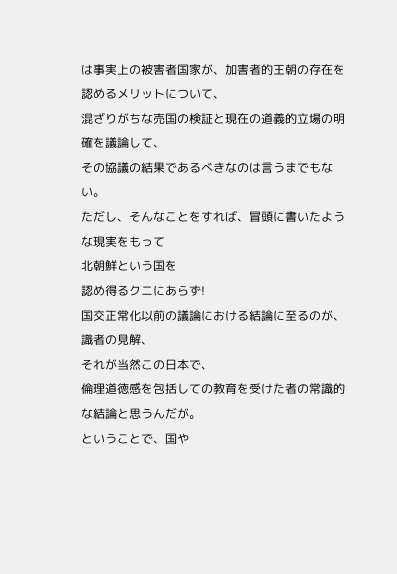は事実上の被害者国家が、加害者的王朝の存在を認めるメリットについて、
混ざりがちな売国の検証と現在の道義的立場の明確を議論して、
その協議の結果であるべきなのは言うまでもない。
ただし、そんなことをすれば、冒頭に書いたような現実をもって
北朝鮮という国を
認め得るクニにあらず!
国交正常化以前の議論における結論に至るのが、識者の見解、
それが当然この日本で、
倫理道徳感を包括しての教育を受けた者の常識的な結論と思うんだが。
ということで、国や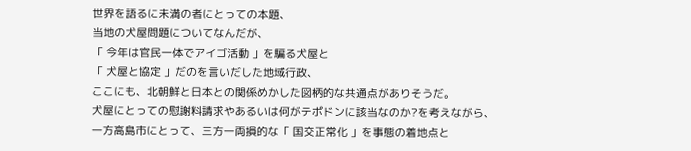世界を語るに未満の者にとっての本題、
当地の犬屋問題についてなんだが、
「 今年は官民一体でアイゴ活動 」を騙る犬屋と
「 犬屋と協定 」だのを言いだした地域行政、
ここにも、北朝鮮と日本との関係めかした図柄的な共通点がありそうだ。
犬屋にとっての慰謝料請求やあるいは何がテポドンに該当なのか?を考えながら、
一方高島市にとって、三方一両損的な「 国交正常化 」を事態の着地点と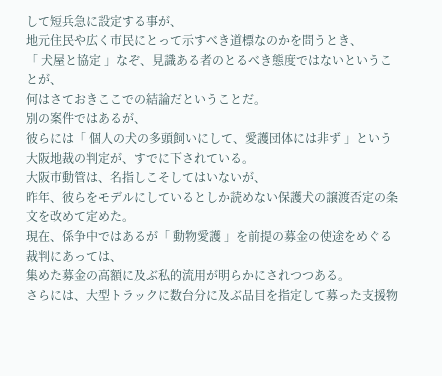して短兵急に設定する事が、
地元住民や広く市民にとって示すべき道標なのかを問うとき、
「 犬屋と協定 」なぞ、見識ある者のとるべき態度ではないということが、
何はさておきここでの結論だということだ。
別の案件ではあるが、
彼らには「 個人の犬の多頭飼いにして、愛護団体には非ず 」という
大阪地裁の判定が、すでに下されている。
大阪市動管は、名指しこそしてはいないが、
昨年、彼らをモデルにしているとしか読めない保護犬の譲渡否定の条文を改めて定めた。
現在、係争中ではあるが「 動物愛護 」を前提の募金の使途をめぐる裁判にあっては、
集めた募金の高額に及ぶ私的流用が明らかにされつつある。
さらには、大型トラックに数台分に及ぶ品目を指定して募った支援物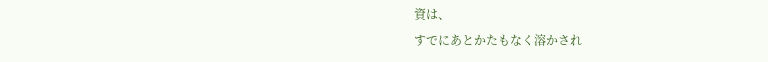資は、
すでにあとかたもなく溶かされ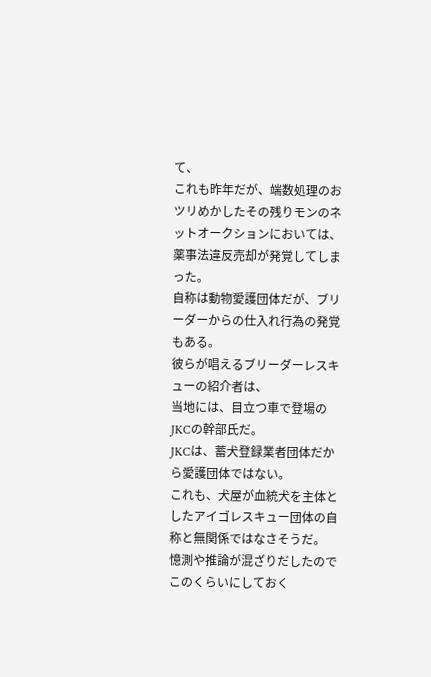て、
これも昨年だが、端数処理のおツリめかしたその残りモンのネットオークションにおいては、
薬事法違反売却が発覚してしまった。
自称は動物愛護団体だが、ブリーダーからの仕入れ行為の発覚もある。
彼らが唱えるブリーダーレスキューの紹介者は、
当地には、目立つ車で登場のJKCの幹部氏だ。
JKCは、蓄犬登録業者団体だから愛護団体ではない。
これも、犬屋が血統犬を主体としたアイゴレスキュー団体の自称と無関係ではなさそうだ。
憶測や推論が混ざりだしたのでこのくらいにしておく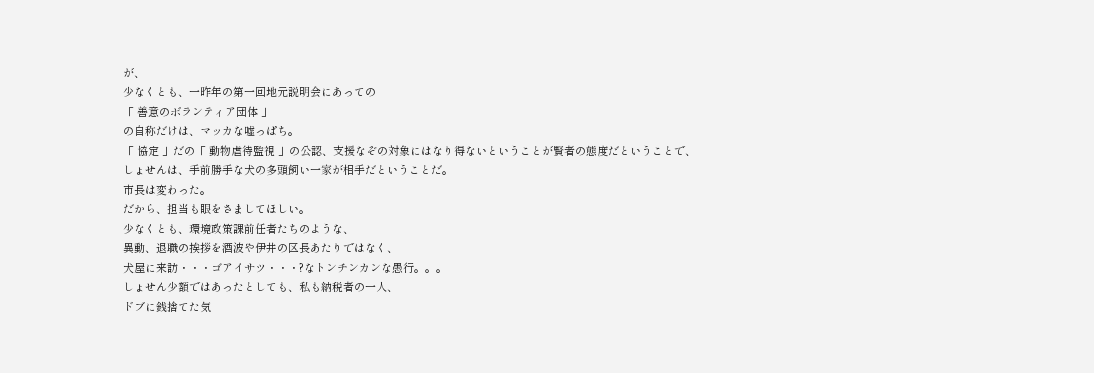が、
少なくとも、一昨年の第一回地元説明会にあっての
「 善意のボランティア団体 」
の自称だけは、マッカな嘘っぱち。
「 協定 」だの「 動物虐待監視 」の公認、支援なぞの対象にはなり得ないということが賢者の態度だということで、
しょせんは、手前勝手な犬の多頭飼い一家が相手だということだ。
市長は変わった。
だから、担当も眼をさましてほしい。
少なくとも、環境政策課前任者たちのような、
異動、退職の挨拶を酒波や伊井の区長あたりではなく、
犬屋に来訪・・・ゴアイサツ・・・?なトンチンカンな愚行。。。
しょせん少額ではあったとしても、私も納税者の一人、
ドブに銭捨てた気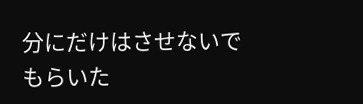分にだけはさせないでもらいた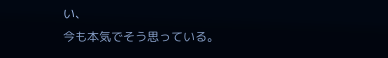い、
今も本気でそう思っている。